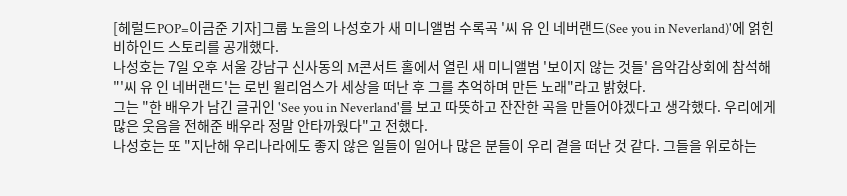[헤럴드POP=이금준 기자]그룹 노을의 나성호가 새 미니앨범 수록곡 '씨 유 인 네버랜드(See you in Neverland)'에 얽힌 비하인드 스토리를 공개했다.
나성호는 7일 오후 서울 강남구 신사동의 M콘서트 홀에서 열린 새 미니앨범 '보이지 않는 것들' 음악감상회에 참석해 "'씨 유 인 네버랜드'는 로빈 윌리엄스가 세상을 떠난 후 그를 추억하며 만든 노래"라고 밝혔다.
그는 "한 배우가 남긴 글귀인 'See you in Neverland'를 보고 따뜻하고 잔잔한 곡을 만들어야겠다고 생각했다. 우리에게 많은 웃음을 전해준 배우라 정말 안타까웠다"고 전했다.
나성호는 또 "지난해 우리나라에도 좋지 않은 일들이 일어나 많은 분들이 우리 곁을 떠난 것 같다. 그들을 위로하는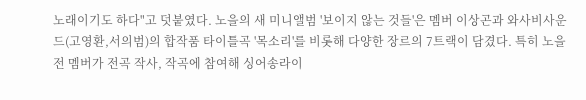노래이기도 하다"고 덧붙였다. 노을의 새 미니앨범 '보이지 않는 것들'은 멤버 이상곤과 와사비사운드(고영환,서의범)의 합작품 타이틀곡 '목소리'를 비롯해 다양한 장르의 7트랙이 담겼다. 특히 노을 전 멤버가 전곡 작사, 작곡에 참여해 싱어송라이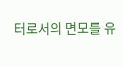터로서의 면모를 유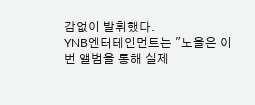감없이 발휘했다.
YNB엔터테인먼트는 "노을은 이번 앨범을 통해 실제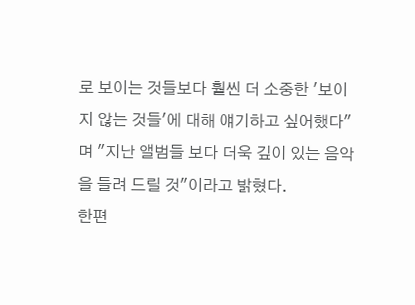로 보이는 것들보다 훨씬 더 소중한 '보이지 않는 것들'에 대해 얘기하고 싶어했다"며 "지난 앨범들 보다 더욱 깊이 있는 음악을 들려 드릴 것"이라고 밝혔다.
한편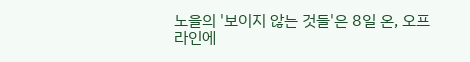노을의 '보이지 않는 것들'은 8일 온, 오프라인에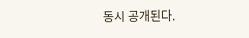동시 공개된다.